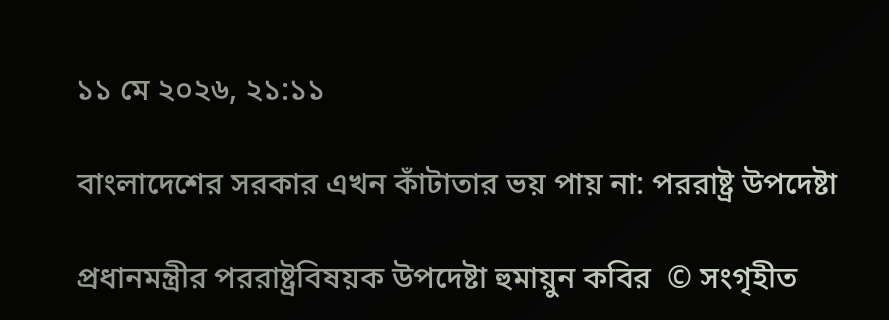১১ মে ২০২৬, ২১:১১

বাংলাদেশের সরকার এখন কাঁটাতার ভয় পায় না: পররাষ্ট্র উপদেষ্টা

প্রধানমন্ত্রীর পররাষ্ট্রবিষয়ক উপদেষ্টা হুমায়ুন কবির  © সংগৃহীত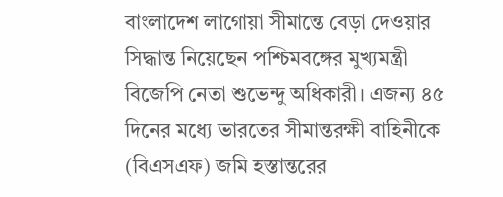বাংলাদেশ লাগোয়া সীমান্তে বেড়া দেওয়ার সিদ্ধান্ত নিয়েছেন পশ্চিমবঙ্গের মুখ্যমন্ত্রী বিজেপি নেতা শুভেন্দু অধিকারী। এজন্য ৪৫ দিনের মধ্যে ভারতের সীমান্তরক্ষী বাহিনীকে (বিএসএফ) জমি হস্তান্তরের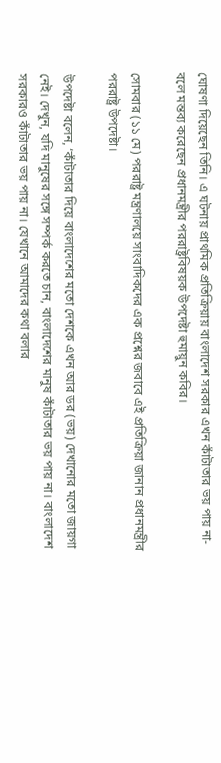ঘোষণা দিয়েছেন তিনি। এ ঘটনায় প্রাথমিক প্রতিক্রিয়ায় বাংলাদেশ সরকার এখন কাঁটাতার ভয় পায় না- বলে মন্তব্য করেছেন প্রধানমন্ত্রীর পররাষ্ট্রবিষয়ক উপদেষ্টা হুমায়ুন কবির।

সোমবার (১১ মে) পররাষ্ট্র মন্ত্রণালয়ে সাংবাদিকদের এক প্রশ্নের জবাবে এই প্রতিক্রিয়া জানান প্রধানমন্ত্রীর পররাষ্ট্র উপদেষ্টা।

উপদেষ্টা বলেন, ‘কাঁটাতার দিয়ে বাংলাদেশের মতো দেশকে এখন আর ডর (ভয়) দেখানোর মতো জায়গা নেই। দেখুন, যদি মানুষের সঙ্গে সম্পর্ক করতে চান, বাংলাদেশের মানুষ কাঁটাতার ভয় পায় না। বাংলাদেশ সরকারও কাঁটাতার ভয় পায় না। যেখানে আমাদের কথা বলার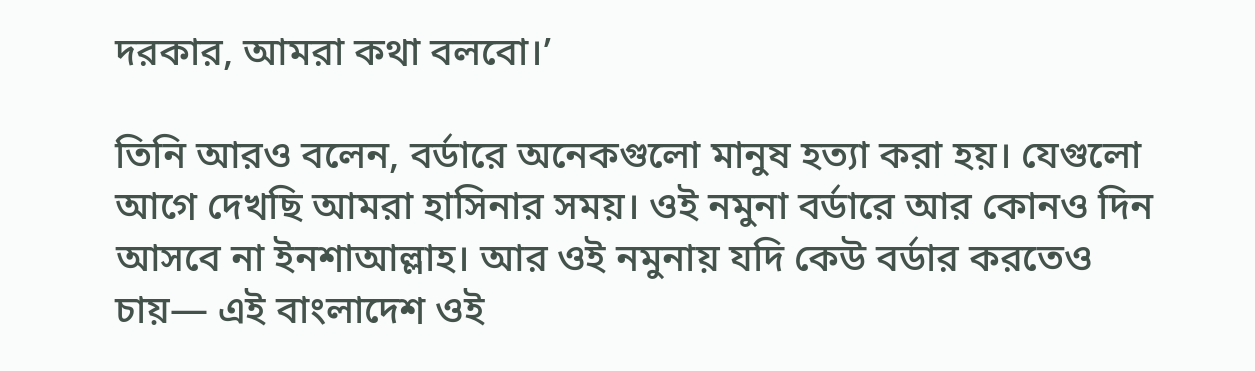দরকার, আমরা কথা বলবো।’

তিনি আরও বলেন, বর্ডারে অনেকগুলো মানুষ হত্যা করা হয়। যেগুলো আগে দেখছি আমরা হাসিনার সময়। ওই নমুনা বর্ডারে আর কোনও দিন আসবে না ইনশাআল্লাহ। আর ওই নমুনায় যদি কেউ বর্ডার করতেও চায়— এই বাংলাদেশ ওই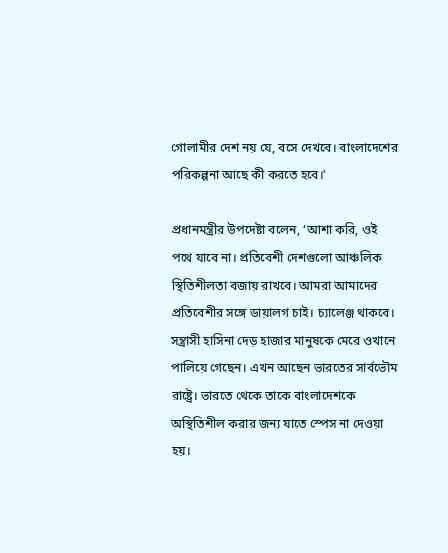গোলামীর দেশ নয় যে, বসে দেখবে। বাংলাদেশের পরিকল্পনা আছে কী করতে হবে।’

প্রধানমন্ত্রীর উপদেষ্টা বলেন, ‘আশা করি, ওই পথে যাবে না। প্রতিবেশী দেশগুলো আঞ্চলিক স্থিতিশীলতা বজায় রাখবে। আমরা আমাদের প্রতিবেশীর সঙ্গে ডায়ালগ চাই। চ্যালেঞ্জ থাকবে। সন্ত্রাসী হাসিনা দেড় হাজার মানুষকে মেরে ওখানে পালিয়ে গেছেন। এখন আছেন ভারতের সার্বভৌম রাষ্ট্রে। ভারতে থেকে তাকে বাংলাদেশকে অস্থিতিশীল করার জন্য যাতে স্পেস না দেওয়া হয়।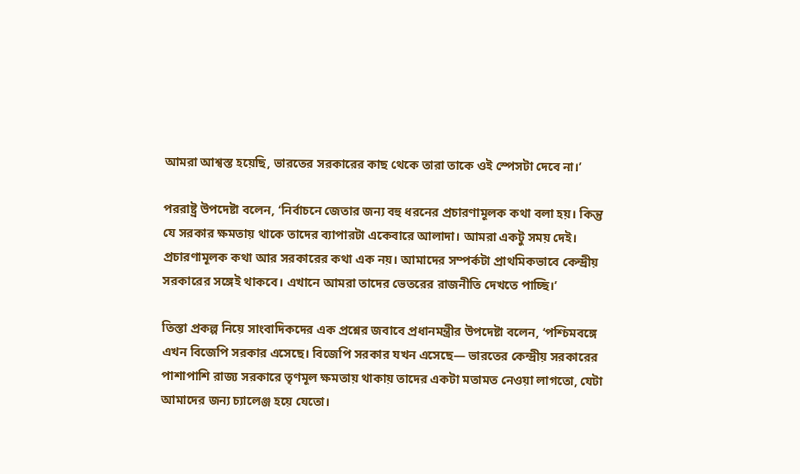আমরা আশ্বস্ত হয়েছি, ভারতের সরকারের কাছ থেকে তারা তাকে ওই স্পেসটা দেবে না।’

পররাষ্ট্র উপদেষ্টা বলেন, ‘নির্বাচনে জেতার জন্য বহু ধরনের প্রচারণামূলক কথা বলা হয়। কিন্তু যে সরকার ক্ষমতায় থাকে তাদের ব্যাপারটা একেবারে আলাদা। আমরা একটু সময় দেই। প্রচারণামূলক কথা আর সরকারের কথা এক নয়। আমাদের সম্পর্কটা প্রাথমিকভাবে কেন্দ্রীয় সরকারের সঙ্গেই থাকবে। এখানে আমরা তাদের ভেতরের রাজনীতি দেখতে পাচ্ছি।’

তিস্তা প্রকল্প নিয়ে সাংবাদিকদের এক প্রশ্নের জবাবে প্রধানমন্ত্রীর উপদেষ্টা বলেন, ‘পশ্চিমবঙ্গে এখন বিজেপি সরকার এসেছে। বিজেপি সরকার যখন এসেছে— ভারতের কেন্দ্রীয় সরকারের পাশাপাশি রাজ্য সরকারে তৃণমূল ক্ষমতায় থাকায় তাদের একটা মতামত নেওয়া লাগতো, যেটা আমাদের জন্য চ্যালেঞ্জ হয়ে যেতো।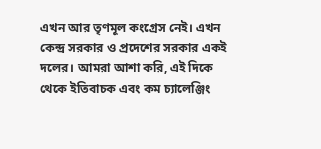এখন আর তৃণমূল কংগ্রেস নেই। এখন কেন্দ্র সরকার ও প্রদেশের সরকার একই দলের। আমরা আশা করি, এই দিকে থেকে ইতিবাচক এবং কম চ্যালেঞ্জিং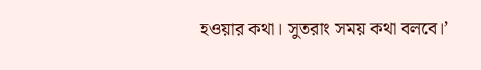হওয়ার কথা। সুতরাং সময় কথা বলবে।’